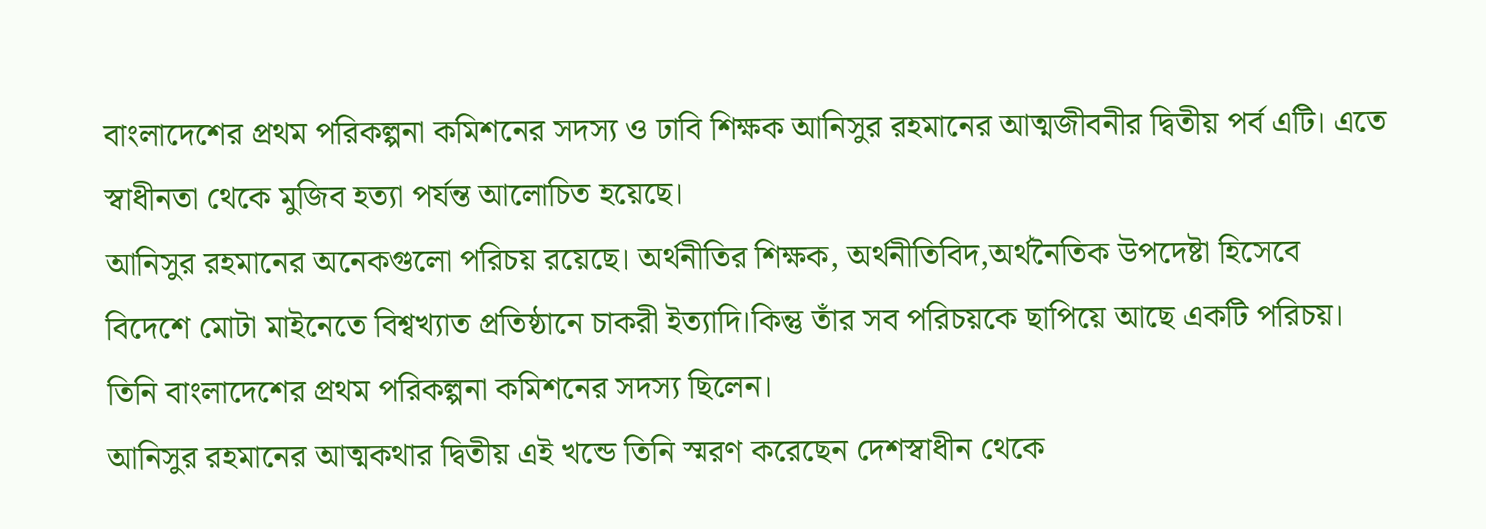বাংলাদেশের প্রথম পরিকল্পনা কমিশনের সদস্য ও ঢাবি শিক্ষক আনিসুর রহমানের আত্মজীবনীর দ্বিতীয় পর্ব এটি। এতে স্বাধীনতা থেকে মুজিব হত্যা পর্যন্ত আলোচিত হয়েছে।
আনিসুর রহমানের অনেকগুলো পরিচয় রয়েছে। অর্থনীতির শিক্ষক, অর্থনীতিবিদ,অর্থনৈতিক উপদেষ্টা হিসেবে বিদেশে মোটা মাইনেতে বিশ্বখ্যাত প্রতিষ্ঠানে চাকরী ইত্যাদি।কিন্তু তাঁর সব পরিচয়কে ছাপিয়ে আছে একটি পরিচয়। তিনি বাংলাদেশের প্রথম পরিকল্পনা কমিশনের সদস্য ছিলেন।
আনিসুর রহমানের আত্মকথার দ্বিতীয় এই খন্ডে তিনি স্মরণ করেছেন দেশস্বাধীন থেকে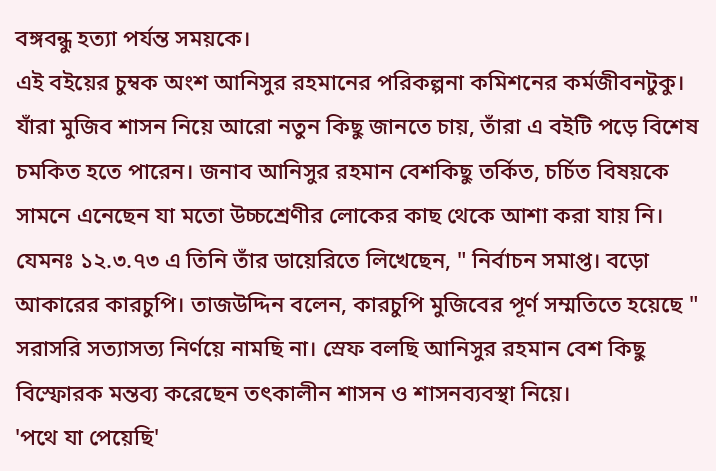বঙ্গবন্ধু হত্যা পর্যন্ত সময়কে।
এই বইয়ের চুম্বক অংশ আনিসুর রহমানের পরিকল্পনা কমিশনের কর্মজীবনটুকু। যাঁরা মুজিব শাসন নিয়ে আরো নতুন কিছু জানতে চায়, তাঁরা এ বইটি পড়ে বিশেষ চমকিত হতে পারেন। জনাব আনিসুর রহমান বেশকিছু তর্কিত, চর্চিত বিষয়কে সামনে এনেছেন যা মতো উচ্চশ্রেণীর লোকের কাছ থেকে আশা করা যায় নি। যেমনঃ ১২.৩.৭৩ এ তিনি তাঁর ডায়েরিতে লিখেছেন, " নির্বাচন সমাপ্ত। বড়ো আকারের কারচুপি। তাজউদ্দিন বলেন, কারচুপি মুজিবের পূর্ণ সম্মতিতে হয়েছে "
সরাসরি সত্যাসত্য নির্ণয়ে নামছি না। স্রেফ বলছি আনিসুর রহমান বেশ কিছু বিস্ফোরক মন্তব্য করেছেন তৎকালীন শাসন ও শাসনব্যবস্থা নিয়ে।
'পথে যা পেয়েছি'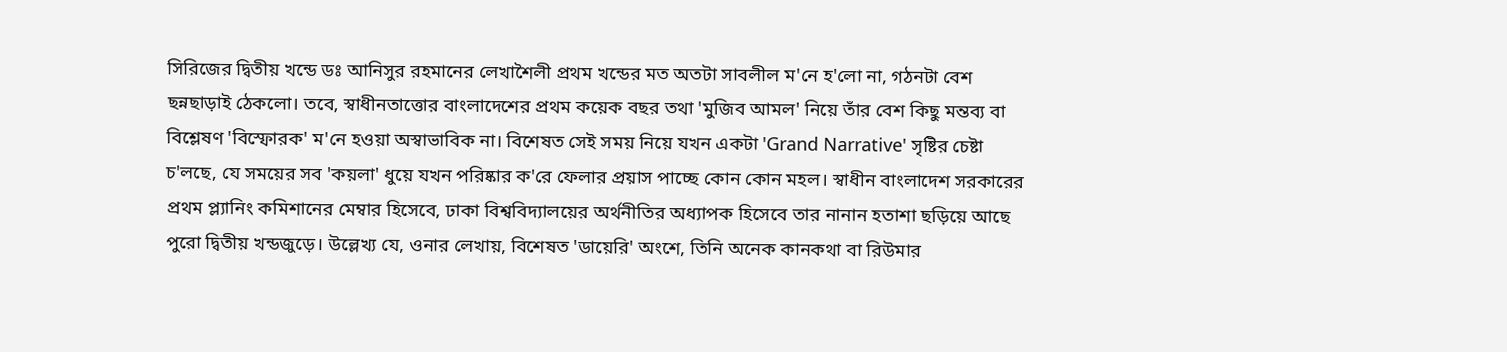সিরিজের দ্বিতীয় খন্ডে ডঃ আনিসুর রহমানের লেখাশৈলী প্রথম খন্ডের মত অতটা সাবলীল ম'নে হ'লো না, গঠনটা বেশ ছন্নছাড়াই ঠেকলো। তবে, স্বাধীনতাত্তোর বাংলাদেশের প্রথম কয়েক বছর তথা 'মুজিব আমল' নিয়ে তাঁর বেশ কিছু মন্তব্য বা বিশ্লেষণ 'বিস্ফোরক' ম'নে হওয়া অস্বাভাবিক না। বিশেষত সেই সময় নিয়ে যখন একটা 'Grand Narrative' সৃষ্টির চেষ্টা চ'লছে, যে সময়ের সব 'কয়লা' ধুয়ে যখন পরিষ্কার ক'রে ফেলার প্রয়াস পাচ্ছে কোন কোন মহল। স্বাধীন বাংলাদেশ সরকারের প্রথম প্ল্যানিং কমিশানের মেম্বার হিসেবে, ঢাকা বিশ্ববিদ্যালয়ের অর্থনীতির অধ্যাপক হিসেবে তার নানান হতাশা ছড়িয়ে আছে পুরো দ্বিতীয় খন্ডজুড়ে। উল্লেখ্য যে, ওনার লেখায়, বিশেষত 'ডায়েরি' অংশে, তিনি অনেক কানকথা বা রিউমার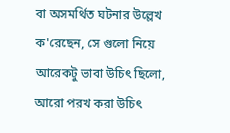বা অসমর্থিত ঘটনার উল্লেখ ক'রেছেন, সে গুলো নিয়ে আরেকটু ভাবা উচিৎ ছিলো, আরো পরখ করা উচিৎ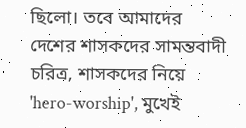ছিলো। তবে আমাদের দেশের শাসকদের সামন্তবাদী চরিত্র, শাসকদের নিয়ে 'hero-worship', মুখেই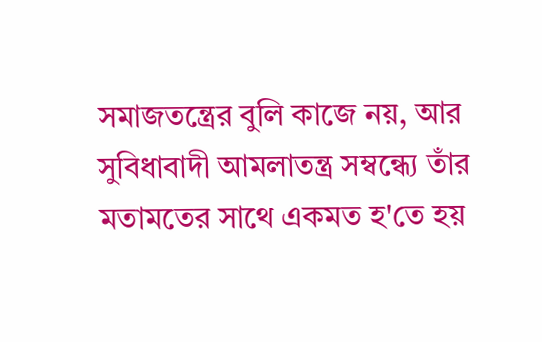সমাজতন্ত্রের বুলি কাজে নয়, আর সুবিধাবাদী আমলাতন্ত্র সম্বন্ধ্যে তাঁর মতামতের সাথে একমত হ'তে হয়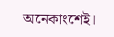অনেকাংশেই।